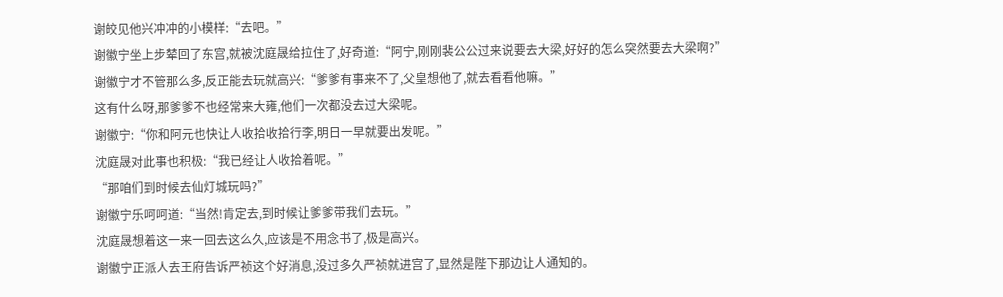谢皎见他兴冲冲的小模样:“去吧。”
谢徽宁坐上步辇回了东宫,就被沈庭晟给拉住了,好奇道:“阿宁,刚刚裴公公过来说要去大梁,好好的怎么突然要去大梁啊?”
谢徽宁才不管那么多,反正能去玩就高兴:“爹爹有事来不了,父皇想他了,就去看看他嘛。”
这有什么呀,那爹爹不也经常来大雍,他们一次都没去过大梁呢。
谢徽宁:“你和阿元也快让人收拾收拾行李,明日一早就要出发呢。”
沈庭晟对此事也积极:“我已经让人收拾着呢。”
“那咱们到时候去仙灯城玩吗?”
谢徽宁乐呵呵道:“当然!肯定去,到时候让爹爹带我们去玩。”
沈庭晟想着这一来一回去这么久,应该是不用念书了,极是高兴。
谢徽宁正派人去王府告诉严祯这个好消息,没过多久严祯就进宫了,显然是陛下那边让人通知的。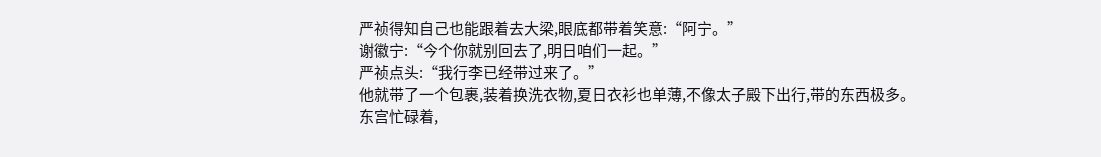严祯得知自己也能跟着去大梁,眼底都带着笑意:“阿宁。”
谢徽宁:“今个你就别回去了,明日咱们一起。”
严祯点头:“我行李已经带过来了。”
他就带了一个包裹,装着换洗衣物,夏日衣衫也单薄,不像太子殿下出行,带的东西极多。
东宫忙碌着,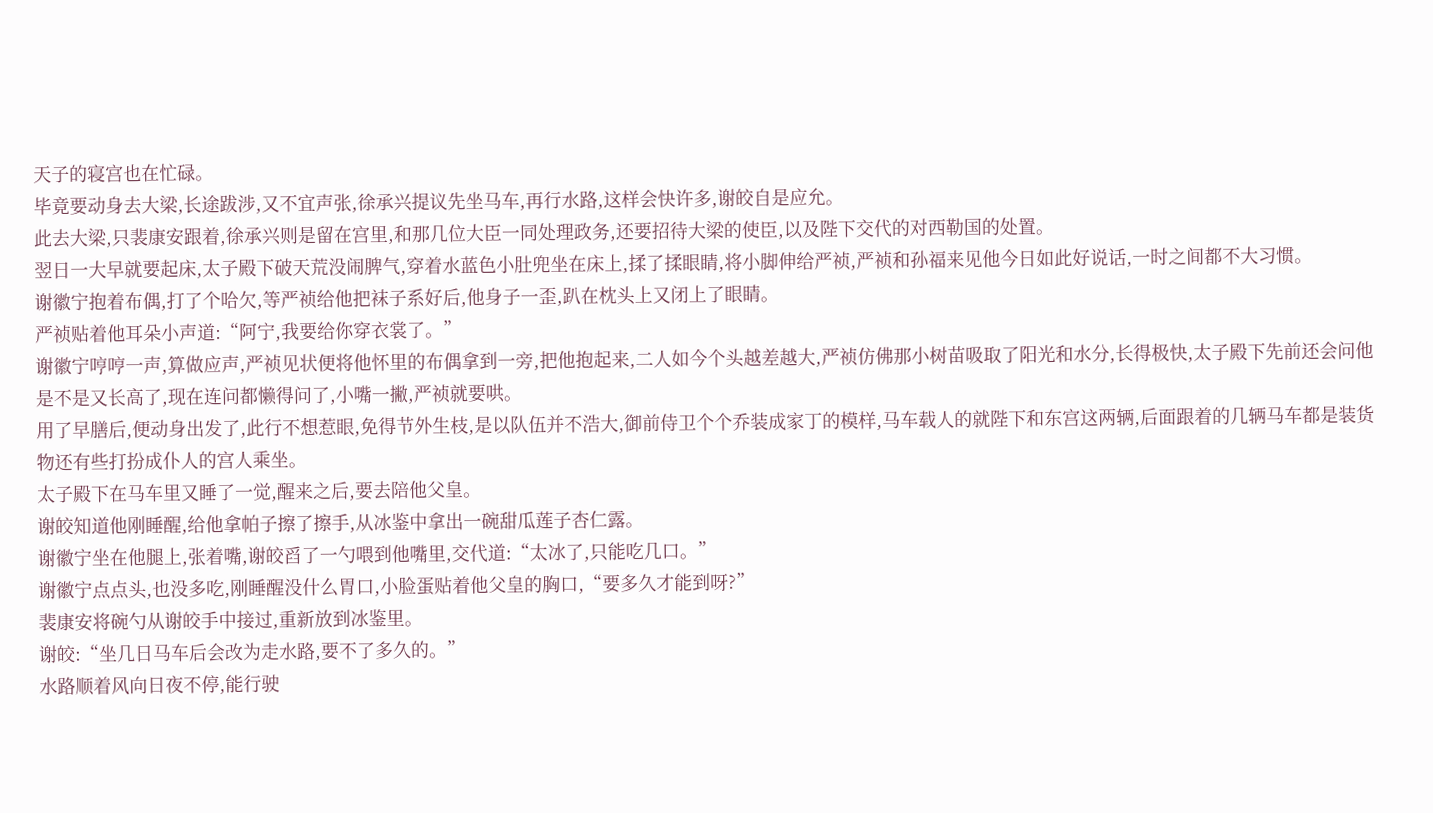天子的寝宫也在忙碌。
毕竟要动身去大梁,长途跋涉,又不宜声张,徐承兴提议先坐马车,再行水路,这样会快许多,谢皎自是应允。
此去大梁,只裴康安跟着,徐承兴则是留在宫里,和那几位大臣一同处理政务,还要招待大梁的使臣,以及陛下交代的对西勒国的处置。
翌日一大早就要起床,太子殿下破天荒没闹脾气,穿着水蓝色小肚兜坐在床上,揉了揉眼睛,将小脚伸给严祯,严祯和孙福来见他今日如此好说话,一时之间都不大习惯。
谢徽宁抱着布偶,打了个哈欠,等严祯给他把袜子系好后,他身子一歪,趴在枕头上又闭上了眼睛。
严祯贴着他耳朵小声道:“阿宁,我要给你穿衣裳了。”
谢徽宁哼哼一声,算做应声,严祯见状便将他怀里的布偶拿到一旁,把他抱起来,二人如今个头越差越大,严祯仿佛那小树苗吸取了阳光和水分,长得极快,太子殿下先前还会问他是不是又长高了,现在连问都懒得问了,小嘴一撇,严祯就要哄。
用了早膳后,便动身出发了,此行不想惹眼,免得节外生枝,是以队伍并不浩大,御前侍卫个个乔装成家丁的模样,马车载人的就陛下和东宫这两辆,后面跟着的几辆马车都是装货物还有些打扮成仆人的宫人乘坐。
太子殿下在马车里又睡了一觉,醒来之后,要去陪他父皇。
谢皎知道他刚睡醒,给他拿帕子擦了擦手,从冰鉴中拿出一碗甜瓜莲子杏仁露。
谢徽宁坐在他腿上,张着嘴,谢皎舀了一勺喂到他嘴里,交代道:“太冰了,只能吃几口。”
谢徽宁点点头,也没多吃,刚睡醒没什么胃口,小脸蛋贴着他父皇的胸口,“要多久才能到呀?”
裴康安将碗勺从谢皎手中接过,重新放到冰鉴里。
谢皎:“坐几日马车后会改为走水路,要不了多久的。”
水路顺着风向日夜不停,能行驶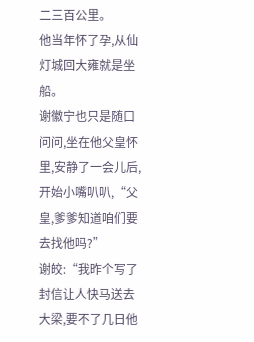二三百公里。
他当年怀了孕,从仙灯城回大雍就是坐船。
谢徽宁也只是随口问问,坐在他父皇怀里,安静了一会儿后,开始小嘴叭叭,“父皇,爹爹知道咱们要去找他吗?”
谢皎:“我昨个写了封信让人快马送去大梁,要不了几日他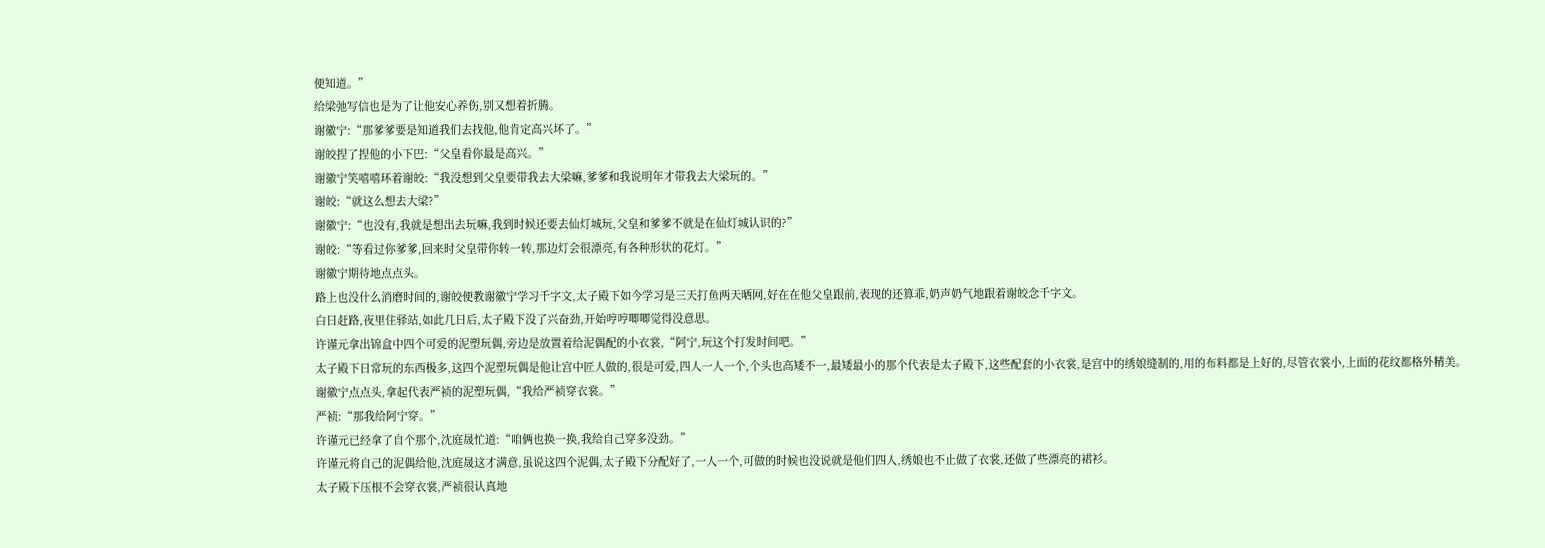便知道。”
给梁弛写信也是为了让他安心养伤,别又想着折腾。
谢徽宁:“那爹爹要是知道我们去找他,他肯定高兴坏了。”
谢皎捏了捏他的小下巴:“父皇看你最是高兴。”
谢徽宁笑嘻嘻环着谢皎:“我没想到父皇要带我去大梁嘛,爹爹和我说明年才带我去大梁玩的。”
谢皎:“就这么想去大梁?”
谢徽宁:“也没有,我就是想出去玩嘛,我到时候还要去仙灯城玩,父皇和爹爹不就是在仙灯城认识的?”
谢皎:“等看过你爹爹,回来时父皇带你转一转,那边灯会很漂亮,有各种形状的花灯。”
谢徽宁期待地点点头。
路上也没什么消磨时间的,谢皎便教谢徽宁学习千字文,太子殿下如今学习是三天打鱼两天晒网,好在在他父皇跟前,表现的还算乖,奶声奶气地跟着谢皎念千字文。
白日赶路,夜里住驿站,如此几日后,太子殿下没了兴奋劲,开始哼哼唧唧觉得没意思。
许谨元拿出锦盒中四个可爱的泥塑玩偶,旁边是放置着给泥偶配的小衣裳,“阿宁,玩这个打发时间吧。”
太子殿下日常玩的东西极多,这四个泥塑玩偶是他让宫中匠人做的,很是可爱,四人一人一个,个头也高矮不一,最矮最小的那个代表是太子殿下,这些配套的小衣裳,是宫中的绣娘缝制的,用的布料都是上好的,尽管衣裳小,上面的花纹都格外精美。
谢徽宁点点头,拿起代表严祯的泥塑玩偶,“我给严祯穿衣裳。”
严祯:“那我给阿宁穿。”
许谨元已经拿了自个那个,沈庭晟忙道:“咱俩也换一换,我给自己穿多没劲。”
许谨元将自己的泥偶给他,沈庭晟这才满意,虽说这四个泥偶,太子殿下分配好了,一人一个,可做的时候也没说就是他们四人,绣娘也不止做了衣裳,还做了些漂亮的裙衫。
太子殿下压根不会穿衣裳,严祯很认真地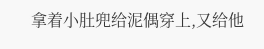拿着小肚兜给泥偶穿上,又给他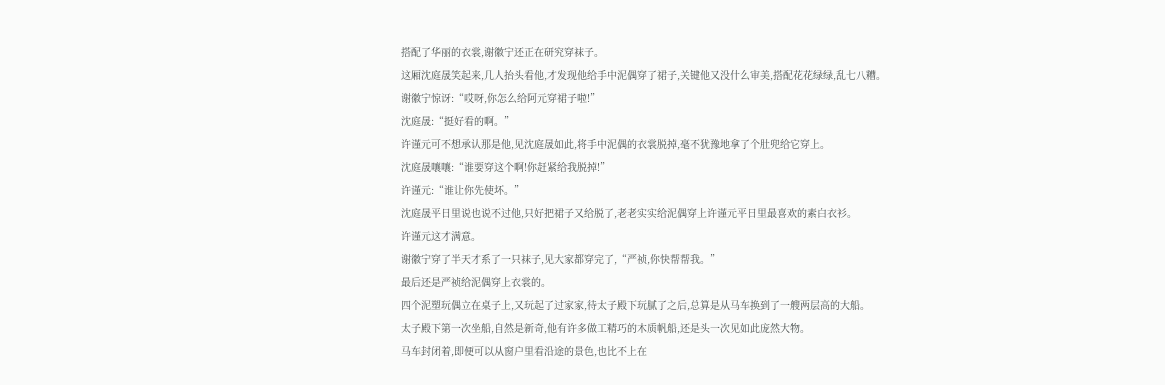搭配了华丽的衣裳,谢徽宁还正在研究穿袜子。
这厢沈庭晟笑起来,几人抬头看他,才发现他给手中泥偶穿了裙子,关键他又没什么审美,搭配花花绿绿,乱七八糟。
谢徽宁惊讶:“哎呀,你怎么给阿元穿裙子啦!”
沈庭晟:“挺好看的啊。”
许谨元可不想承认那是他,见沈庭晟如此,将手中泥偶的衣裳脱掉,毫不犹豫地拿了个肚兜给它穿上。
沈庭晟嚷嚷:“谁要穿这个啊!你赶紧给我脱掉!”
许谨元:“谁让你先使坏。”
沈庭晟平日里说也说不过他,只好把裙子又给脱了,老老实实给泥偶穿上许谨元平日里最喜欢的素白衣衫。
许谨元这才满意。
谢徽宁穿了半天才系了一只袜子,见大家都穿完了,“严祯,你快帮帮我。”
最后还是严祯给泥偶穿上衣裳的。
四个泥塑玩偶立在桌子上,又玩起了过家家,待太子殿下玩腻了之后,总算是从马车换到了一艘两层高的大船。
太子殿下第一次坐船,自然是新奇,他有许多做工精巧的木质帆船,还是头一次见如此庞然大物。
马车封闭着,即便可以从窗户里看沿途的景色,也比不上在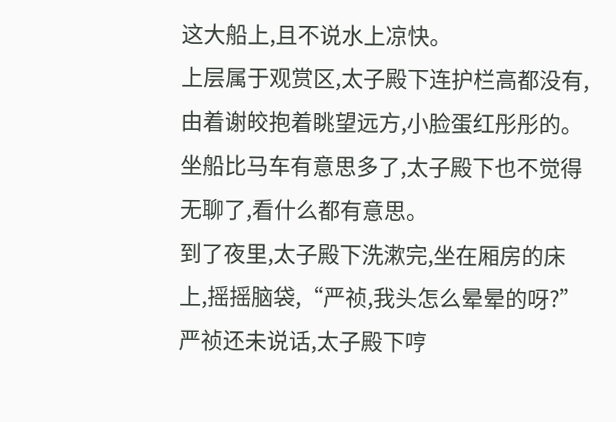这大船上,且不说水上凉快。
上层属于观赏区,太子殿下连护栏高都没有,由着谢皎抱着眺望远方,小脸蛋红彤彤的。
坐船比马车有意思多了,太子殿下也不觉得无聊了,看什么都有意思。
到了夜里,太子殿下洗漱完,坐在厢房的床上,摇摇脑袋,“严祯,我头怎么晕晕的呀?”
严祯还未说话,太子殿下哼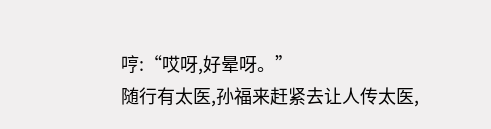哼:“哎呀,好晕呀。”
随行有太医,孙福来赶紧去让人传太医,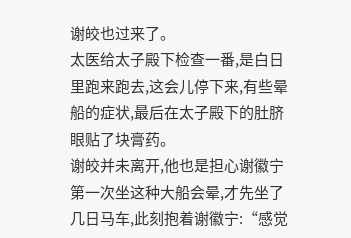谢皎也过来了。
太医给太子殿下检查一番,是白日里跑来跑去,这会儿停下来,有些晕船的症状,最后在太子殿下的肚脐眼贴了块膏药。
谢皎并未离开,他也是担心谢徽宁第一次坐这种大船会晕,才先坐了几日马车,此刻抱着谢徽宁:“感觉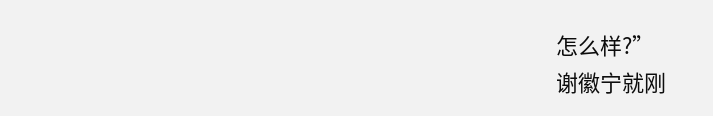怎么样?”
谢徽宁就刚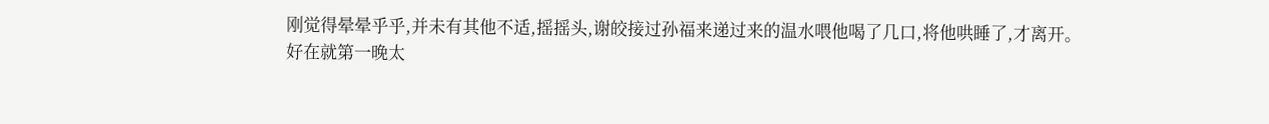刚觉得晕晕乎乎,并未有其他不适,摇摇头,谢皎接过孙福来递过来的温水喂他喝了几口,将他哄睡了,才离开。
好在就第一晚太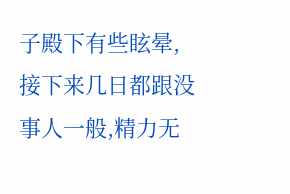子殿下有些眩晕,接下来几日都跟没事人一般,精力无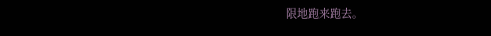限地跑来跑去。